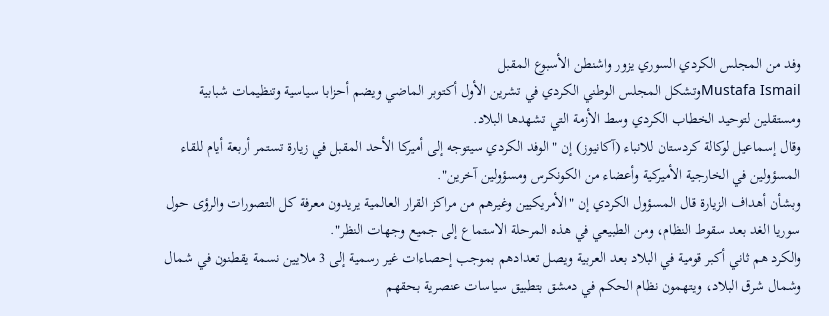وفد من المجلس الكردي السوري يزور واشنطن الأسبوع المقبل
Mustafa Ismailوتشكل المجلس الوطني الكردي في تشرين الأول أكتوبر الماضي ويضم أحزابا سياسية وتنظيمات شبابية ومستقلين لتوحيد الخطاب الكردي وسط الأزمة التي تشهدها البلاد.
وقال إسماعيل لوكالة كردستان للانباء (آكانيوز) إن "الوفد الكردي سيتوجه إلى أميركا الأحد المقبل في زيارة تستمر أربعة أيام للقاء المسؤولين في الخارجية الأميركية وأعضاء من الكونكرس ومسؤولين آخرين".
وبشأن أهداف الزيارة قال المسؤول الكردي إن "الأمريكيين وغيرهم من مراكز القرار العالمية يريدون معرفة كل التصورات والرؤى حول سوريا الغد بعد سقوط النظام، ومن الطبيعي في هذه المرحلة الاستماع إلى جميع وجهات النظر".
والكرد هم ثاني أكبر قومية في البلاد بعد العربية ويصل تعدادهم بموجب إحصاءات غير رسمية إلى 3 ملايين نسمة يقطنون في شمال وشمال شرق البلاد، ويتهمون نظام الحكم في دمشق بتطبيق سياسات عنصرية بحقهم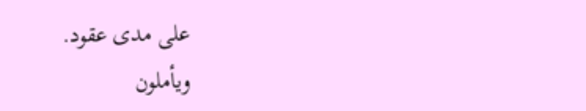على مدى عقود.
ويأملون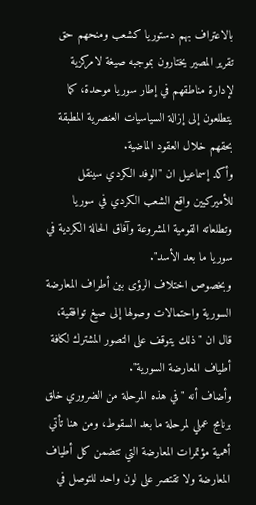بالاعتراف بهم دستوريا كشعب ومنحهم حق تقرير المصير يختارون بموجبه صيغة لامركزية لإدارة مناطقهم في إطار سوريا موحدة، كما يتطلعون إلى إزالة السياسيات العنصرية المطبقة بحقهم خلال العقود الماضية.
وأكد إسماعيل ان "الوفد الكردي سينقل للأميركيين واقع الشعب الكردي في سوريا وتطلعاته القومية المشروعة وآفاق الحالة الكردية في سوريا ما بعد الأسد".
وبخصوص اختلاف الرؤى بين أطراف المعارضة السورية واحتمالات وصولها إلى صيغ توافقية، قال ان "ذلك يتوقف على التصور المشترك لكافة أطياف المعارضة السورية".
وأضاف أنه "في هذه المرحلة من الضروري خلق برنامج عملي لمرحلة ما بعد السقوط، ومن هنا تأتي أهمية مؤتمرات المعارضة التي تتضمن كل أطياف المعارضة ولا تقتصر على لون واحد للتوصل في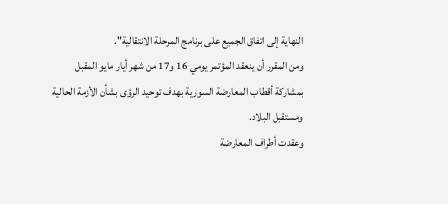النهاية إلى اتفاق الجميع على برنامج المرحلة الانتقالية".
ومن المقرر أن ينعقد المؤتمر يومي 16 و17 من شهر أيار مايو المقبل بمشاركة أقطاب المعارضة السورية بهدف توحيد الرؤى بشأن الأزمة الحالية ومستقبل البلاد.
وعقدت أطراف المعارضة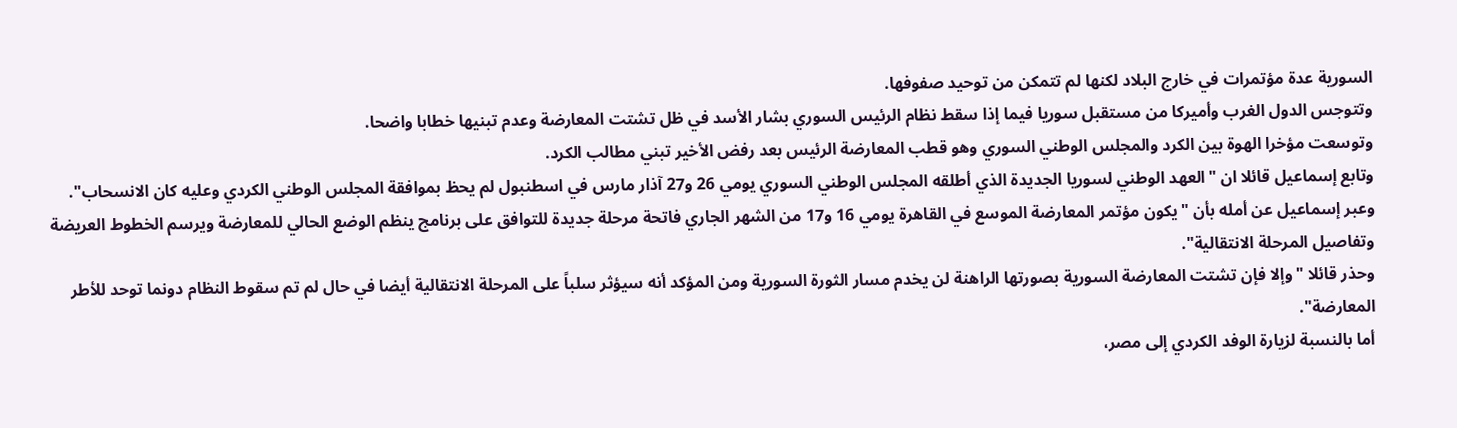السورية عدة مؤتمرات في خارج البلاد لكنها لم تتمكن من توحيد صفوفها.
وتتوجس الدول الغرب وأميركا من مستقبل سوريا فيما إذا سقط نظام الرئيس السوري بشار الأسد في ظل تشتت المعارضة وعدم تبنيها خطابا واضحا.
وتوسعت مؤخرا الهوة بين الكرد والمجلس الوطني السوري وهو قطب المعارضة الرئيس بعد رفض الأخير تبني مطالب الكرد.
وتابع إسماعيل قائلا ان "العهد الوطني لسوريا الجديدة الذي أطلقه المجلس الوطني السوري يومي 26 و27 آذار مارس في اسطنبول لم يحظ بموافقة المجلس الوطني الكردي وعليه كان الانسحاب".
وعبر إسماعيل عن أمله بأن "يكون مؤتمر المعارضة الموسع في القاهرة يومي 16 و17 من الشهر الجاري فاتحة مرحلة جديدة للتوافق على برنامج ينظم الوضع الحالي للمعارضة ويرسم الخطوط العريضة وتفاصيل المرحلة الانتقالية".
وحذر قائلا "وإلا فإن تشتت المعارضة السورية بصورتها الراهنة لن يخدم مسار الثورة السورية ومن المؤكد أنه سيؤثر سلباً على المرحلة الانتقالية أيضا في حال لم تم سقوط النظام دونما توحد للأطر المعارضة".
أما بالنسبة لزيارة الوفد الكردي إلى مصر،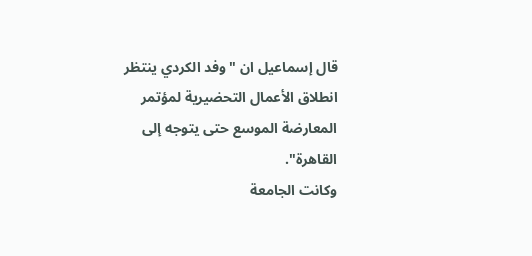قال إسماعيل ان "وفد الكردي ينتظر انطلاق الأعمال التحضيرية لمؤتمر المعارضة الموسع حتى يتوجه إلى القاهرة".
وكانت الجامعة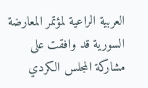العربية الراعية لمؤتمر المعارضة السورية قد وافقت على مشاركة المجلس الكردي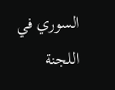السوري في اللجنة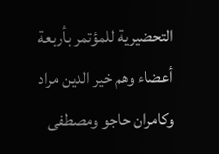التحضيرية للمؤتمر بأربعة أعضاء وهم خير الدين مراد وكامران حاجو ومصطفى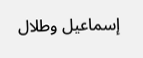إسماعيل وطلال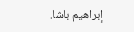إبراهيم باشا.